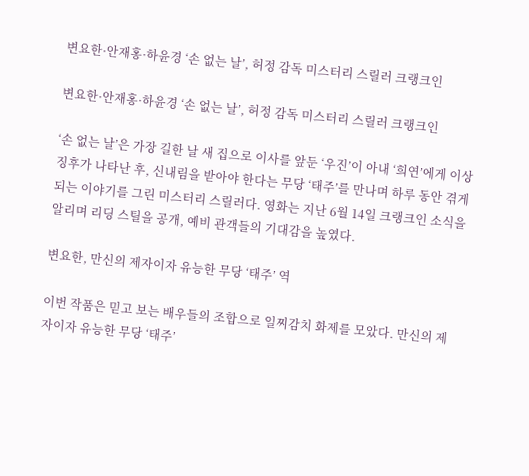변요한·안재홍·하윤경 ‘손 없는 날’, 허정 감독 미스터리 스릴러 크랭크인

변요한·안재홍·하윤경 ‘손 없는 날’, 허정 감독 미스터리 스릴러 크랭크인

‘손 없는 날’은 가장 길한 날 새 집으로 이사를 앞둔 ‘우진’이 아내 ‘희연’에게 이상 징후가 나타난 후, 신내림을 받아야 한다는 무당 ‘태주’를 만나며 하루 동안 겪게 되는 이야기를 그린 미스터리 스릴러다. 영화는 지난 6월 14일 크랭크인 소식을 알리며 리딩 스틸을 공개, 예비 관객들의 기대감을 높였다.

변요한, 만신의 제자이자 유능한 무당 ‘태주’ 역

이번 작품은 믿고 보는 배우들의 조합으로 일찌감치 화제를 모았다. 만신의 제자이자 유능한 무당 ‘태주’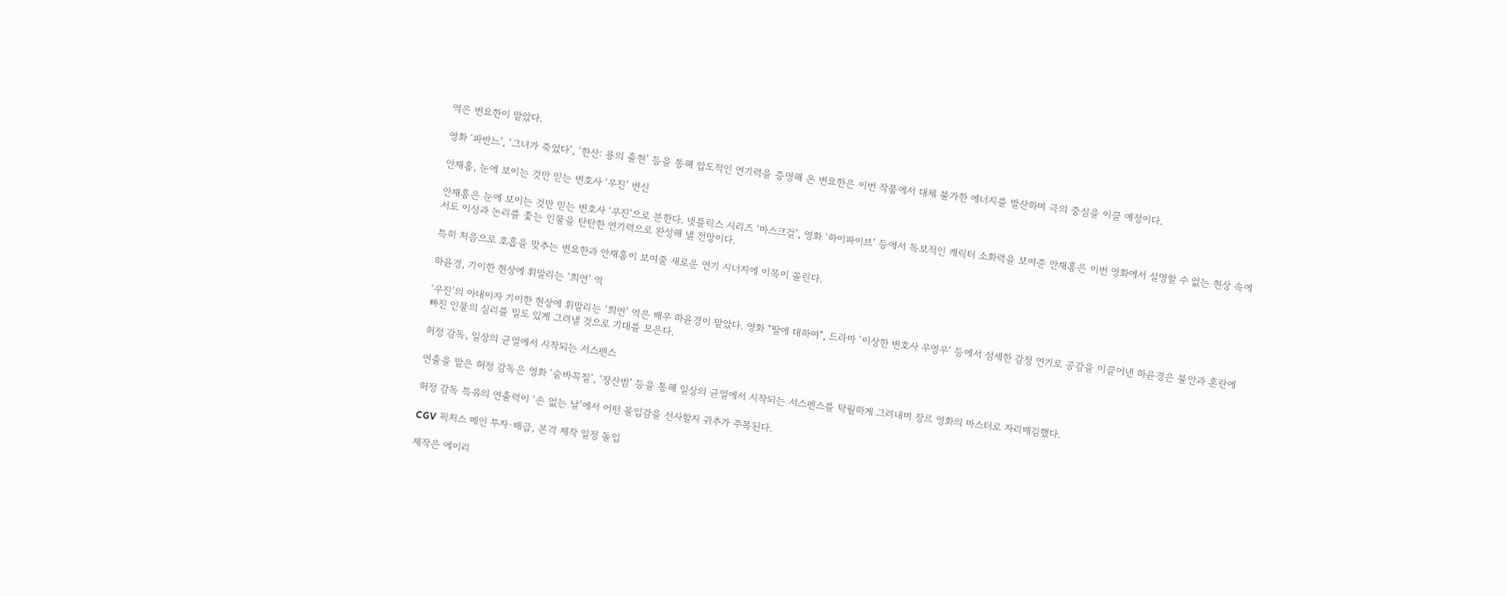역은 변요한이 맡았다.

영화 ‘파반느’, ‘그녀가 죽었다’, ‘한산: 용의 출현’ 등을 통해 압도적인 연기력을 증명해 온 변요한은 이번 작품에서 대체 불가한 에너지를 발산하며 극의 중심을 이끌 예정이다.

안재홍, 눈에 보이는 것만 믿는 변호사 ‘우진’ 변신

안재홍은 눈에 보이는 것만 믿는 변호사 ‘우진’으로 분한다. 넷플릭스 시리즈 ‘마스크걸’, 영화 ‘하이파이브’ 등에서 독보적인 캐릭터 소화력을 보여준 안재홍은 이번 영화에서 설명할 수 없는 현상 속에서도 이성과 논리를 좇는 인물을 탄탄한 연기력으로 완성해 낼 전망이다.

특히 처음으로 호흡을 맞추는 변요한과 안재홍이 보여줄 새로운 연기 시너지에 이목이 쏠린다.

하윤경, 기이한 현상에 휘말리는 ‘희연’ 역

‘우진’의 아내이자 기이한 현상에 휘말리는 ‘희연’ 역은 배우 하윤경이 맡았다. 영화 “딸에 대하여”, 드라마 ‘이상한 변호사 우영우’ 등에서 섬세한 감정 연기로 공감을 이끌어낸 하윤경은 불안과 혼란에 빠진 인물의 심리를 밀도 있게 그려낼 것으로 기대를 모은다.

허정 감독, 일상의 균열에서 시작되는 서스펜스

연출을 맡은 허정 감독은 영화 ‘숨바꼭질’, ‘장산범’ 등을 통해 일상의 균열에서 시작되는 서스펜스를 탁월하게 그려내며 장르 영화의 마스터로 자리매김했다.

허정 감독 특유의 연출력이 ‘손 없는 날’에서 어떤 몰입감을 선사할지 귀추가 주목된다.

CGV 픽처스 메인 투자·배급, 본격 제작 일정 돌입

제작은 에이리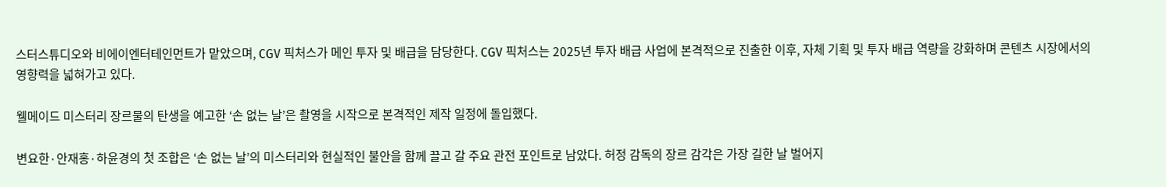스터스튜디오와 비에이엔터테인먼트가 맡았으며, CGV 픽처스가 메인 투자 및 배급을 담당한다. CGV 픽처스는 2025년 투자 배급 사업에 본격적으로 진출한 이후, 자체 기획 및 투자 배급 역량을 강화하며 콘텐츠 시장에서의 영향력을 넓혀가고 있다.

웰메이드 미스터리 장르물의 탄생을 예고한 ‘손 없는 날’은 촬영을 시작으로 본격적인 제작 일정에 돌입했다.

변요한·안재홍·하윤경의 첫 조합은 ‘손 없는 날’의 미스터리와 현실적인 불안을 함께 끌고 갈 주요 관전 포인트로 남았다. 허정 감독의 장르 감각은 가장 길한 날 벌어지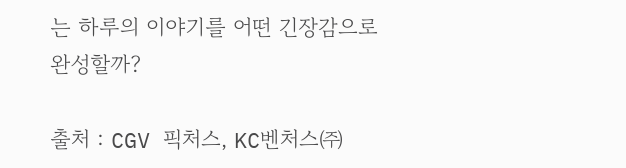는 하루의 이야기를 어떤 긴장감으로 완성할까?

출처 : CGV 픽처스, KC벤처스㈜